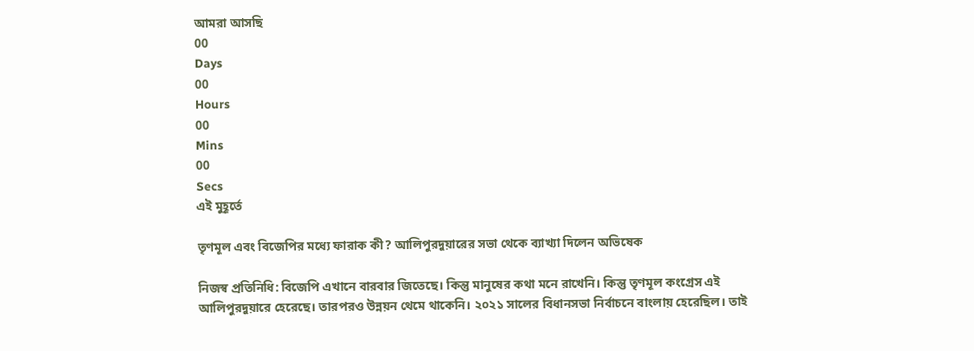আমরা আসছি
00
Days
00
Hours
00
Mins
00
Secs
এই মুহূর্তে

তৃণমূল এবং বিজেপির মধ্যে ফারাক কী? আলিপুরদুয়ারের সভা থেকে ব্যাখ্যা দিলেন অভিষেক

নিজস্ব প্রতিনিধি: বিজেপি এখানে বারবার জিতেছে। কিন্তু মানুষের কথা মনে রাখেনি। কিন্তু তৃণমূল কংগ্রেস এই আলিপুরদুয়ারে হেরেছে। তারপরও উন্নয়ন থেমে থাকেনি। ২০২১ সালের বিধানসভা নির্বাচনে বাংলায় হেরেছিল। তাই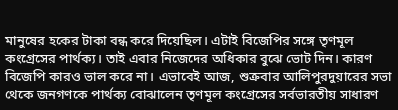মানুষের হকের টাকা বন্ধ করে দিয়েছিল। এটাই বিজেপির সঙ্গে তৃণমূল কংগ্রেসের পার্থক্য। তাই এবার নিজেদের অধিকার বুঝে ভোট দিন। কারণ বিজেপি কারও ভাল করে না। এভাবেই আজ, শুক্রবার আলিপুরদুয়ারের সভা থেকে জনগণকে পার্থক্য বোঝালেন তৃণমূল কংগ্রেসের সর্বভারতীয় সাধারণ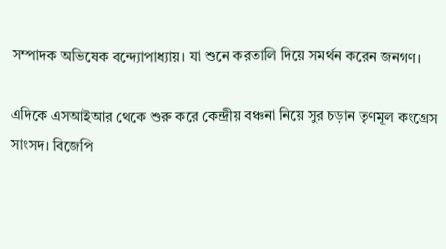সম্পাদক অভিষেক বন্দ্যোপাধ্যায়। যা শুনে করতালি দিয়ে সমর্থন করেন জনগণ।

এদিকে এসআইআর থেকে শুরু করে কেন্দ্রীয় বঞ্চনা নিয়ে সুর চড়ান তৃণমূল কংগ্রেস সাংসদ। বিজেপি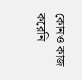কোনও কাজ করেনি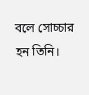বলে সোচ্চার হন তিনি।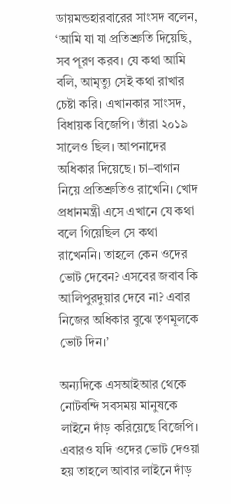ডায়মন্ডহারবারের সাংসদ বলেন, ‘আমি যা যা প্রতিশ্রুতি দিয়েছি, সব পূরণ করব। যে কথা আমি বলি, আমৃত্যু সেই কথা রাখার চেষ্টা করি। এখানকার সাংসদ, বিধায়ক বিজেপি। তাঁরা ২০১৯ সালেও ছিল। আপনাদের অধিকার দিয়েছে। চা–বাগান নিয়ে প্রতিশ্রুতিও রাখেনি। খোদ প্রধানমন্ত্রী এসে এখানে যে কথা বলে গিয়েছিল সে কথা রাখেননি। তাহলে কেন ওদের ভোট দেবেন? এসবের জবাব কি আলিপুরদুয়ার দেবে না? এবার নিজের অধিকার বুঝে তৃণমূলকে ভোট দিন।’

অন্যদিকে এসআইআর থেকে নোটবন্দি সবসময় মানুষকে লাইনে দাঁড় করিয়েছে বিজেপি। এবারও যদি ওদের ভোট দেওয়া হয় তাহলে আবার লাইনে দাঁড়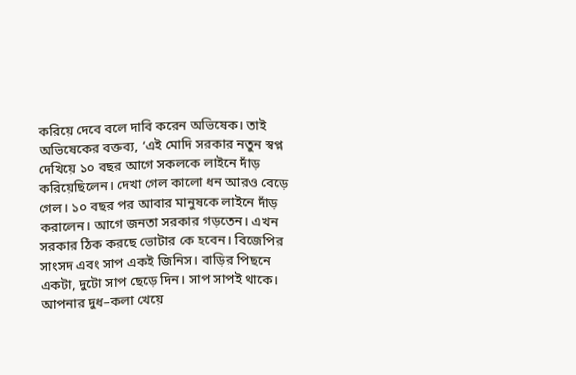করিয়ে দেবে বলে দাবি করেন অভিষেক। তাই অভিষেকের বক্তব্য, ‘এই মোদি সরকার নতুন স্বপ্ন দেখিয়ে ১০ বছর আগে সকলকে লাইনে দাঁড় করিয়েছিলেন। দেখা গেল কালো ধন আরও বেড়ে গেল। ১০ বছর পর আবার মানুষকে লাইনে দাঁড় করালেন। আগে জনতা সরকার গড়তেন। এখন সরকার ঠিক করছে ভোটার কে হবেন। বিজেপির সাংসদ এবং সাপ একই জিনিস। বাড়ির পিছনে একটা, দুটো সাপ ছেড়ে দিন। সাপ সাপই থাকে। আপনার দুধ–কলা খেয়ে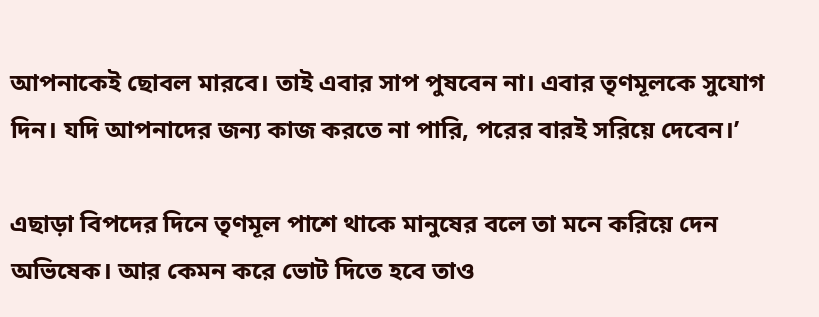আপনাকেই ছোবল মারবে। তাই এবার সাপ পুষবেন না। এবার তৃণমূলকে সুযোগ দিন। যদি আপনাদের জন্য কাজ করতে না পারি, পরের বারই সরিয়ে দেবেন।’

এছাড়া বিপদের দিনে তৃণমূল পাশে থাকে মানুষের বলে তা মনে করিয়ে দেন অভিষেক। আর কেমন করে ভোট দিতে হবে তাও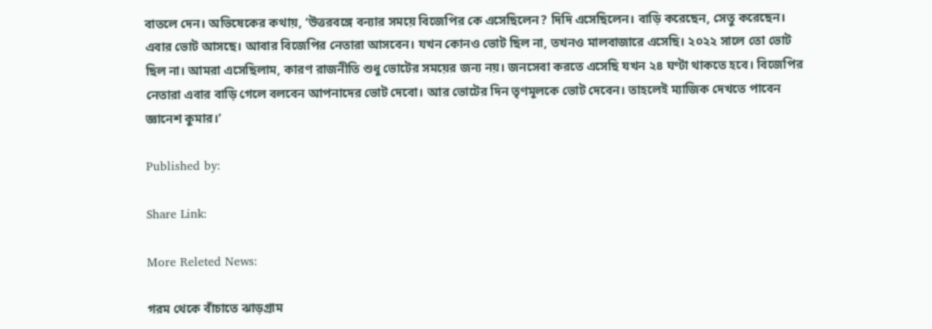বাতলে দেন। অভিষেকের কথায়, ‘উত্তরবঙ্গে বন্যার সময়ে বিজেপির কে এসেছিলেন? দিদি এসেছিলেন। বাড়ি করেছেন, সেতু করেছেন। এবার ভোট আসছে। আবার বিজেপির নেতারা আসবেন। যখন কোনও ভোট ছিল না, তখনও মালবাজারে এসেছি। ২০২২ সালে তো ভোট ছিল না। আমরা এসেছিলাম, কারণ রাজনীতি শুধু ভোটের সময়ের জন্য নয়। জনসেবা করতে এসেছি যখন ২৪ ঘণ্টা থাকতে হবে। বিজেপির নেতারা এবার বাড়ি গেলে বলবেন আপনাদের ভোট দেবো। আর ভোটের দিন তৃণমূলকে ভোট দেবেন। তাহলেই ম্যাজিক দেখতে পাবেন জ্ঞানেশ কুমার।’

Published by:

Share Link:

More Releted News:

গরম থেকে বাঁচাতে ঝাড়গ্রাম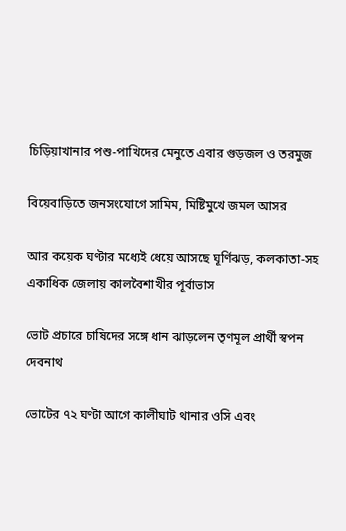চিড়িয়াখানার পশু-পাখিদের মেনুতে এবার গুড়জল ও তরমুজ

বিয়েবাড়িতে জনসংযোগে সামিম, মিষ্টিমুখে জমল আসর

আর কয়েক ঘণ্টার মধ্যেই ধেয়ে আসছে ঘূর্ণিঝড়, কলকাতা-সহ একাধিক জেলায় কালবৈশাখীর পূর্বাভাস

ভোট প্রচারে চাষিদের সঙ্গে ধান ঝাড়লেন তৃণমূল প্রার্থী স্বপন দেবনাথ

ভোটের ৭২ ঘণ্টা আগে কালীঘাট থানার ওসি এবং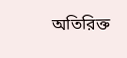অতিরিক্ত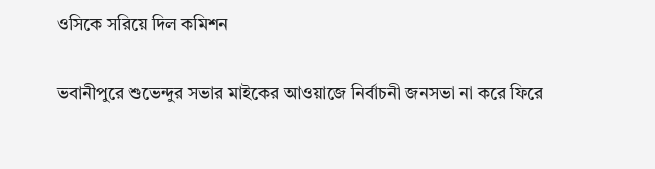ওসিকে সরিয়ে দিল কমিশন

ভবানীপুরে শুভেন্দুর সভার মাইকের আওয়াজে নির্বাচনী জনসভা না করে ফিরে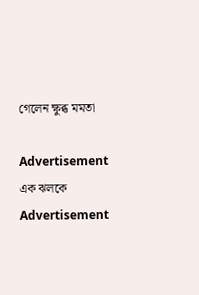গেলেন ক্ষুব্ধ মমতা

Advertisement
এক ঝলকে
Advertisement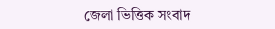জেলা ভিত্তিক সংবাদ